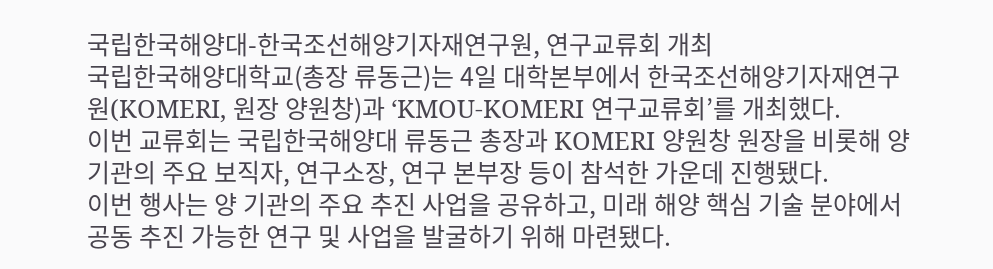국립한국해양대-한국조선해양기자재연구원, 연구교류회 개최
국립한국해양대학교(총장 류동근)는 4일 대학본부에서 한국조선해양기자재연구원(KOMERI, 원장 양원창)과 ‘KMOU-KOMERI 연구교류회’를 개최했다.
이번 교류회는 국립한국해양대 류동근 총장과 KOMERI 양원창 원장을 비롯해 양 기관의 주요 보직자, 연구소장, 연구 본부장 등이 참석한 가운데 진행됐다.
이번 행사는 양 기관의 주요 추진 사업을 공유하고, 미래 해양 핵심 기술 분야에서 공동 추진 가능한 연구 및 사업을 발굴하기 위해 마련됐다.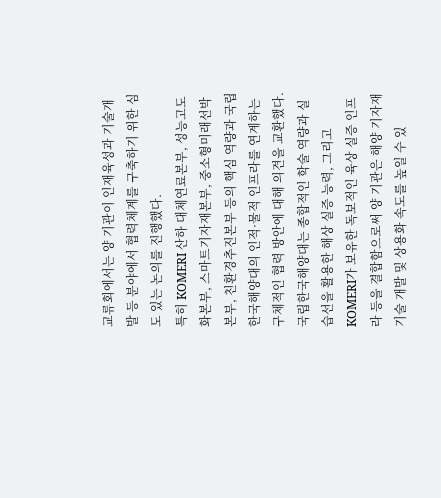교류회에서는 양 기관이 인재육성과 기술개발 등 분야에서 협력체계를 구축하기 위한 심도 있는 논의를 진행했다.
특히 KOMERI 산하 대체연료본부, 성능고도화본부, 스마트기자재본부, 중소형미래선박본부, 친환경추진본부 등의 핵심 역량과 국립한국해양대의 인적·물적 인프라를 연계하는 구체적인 협력 방안에 대해 의견을 교환했다.
국립한국해양대는 종합적인 학술 역량과 실습선을 활용한 해상 실증 능력, 그리고 KOMERI가 보유한 독보적인 육상 실증 인프라 등을 결합함으로써 양 기관은 해양 기자재 기술 개발 및 상용화 속도를 높일 수 있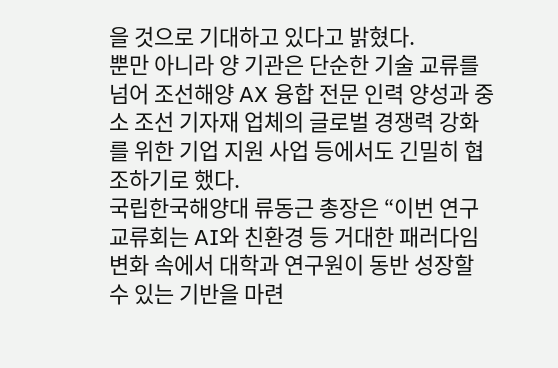을 것으로 기대하고 있다고 밝혔다.
뿐만 아니라 양 기관은 단순한 기술 교류를 넘어 조선해양 AX 융합 전문 인력 양성과 중소 조선 기자재 업체의 글로벌 경쟁력 강화를 위한 기업 지원 사업 등에서도 긴밀히 협조하기로 했다.
국립한국해양대 류동근 총장은 “이번 연구교류회는 AI와 친환경 등 거대한 패러다임 변화 속에서 대학과 연구원이 동반 성장할 수 있는 기반을 마련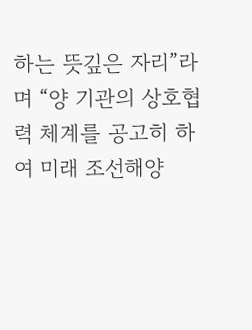하는 뜻깊은 자리”라며 “양 기관의 상호협력 체계를 공고히 하여 미래 조선해양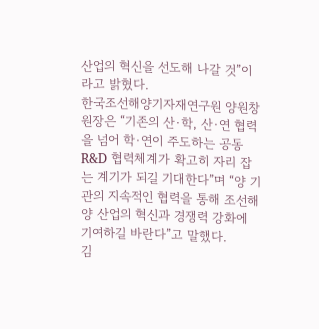산업의 혁신을 선도해 나갈 것”이라고 밝혔다.
한국조선해양기자재연구원 양원창 원장은 “기존의 산·학, 산·연 협력을 넘어 학·연이 주도하는 공동 R&D 협력체계가 확고히 자리 잡는 계기가 되길 기대한다”며 “양 기관의 지속적인 협력을 통해 조선해양 산업의 혁신과 경쟁력 강화에 기여하길 바란다”고 말했다.
김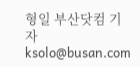형일 부산닷컴 기자 ksolo@busan.com